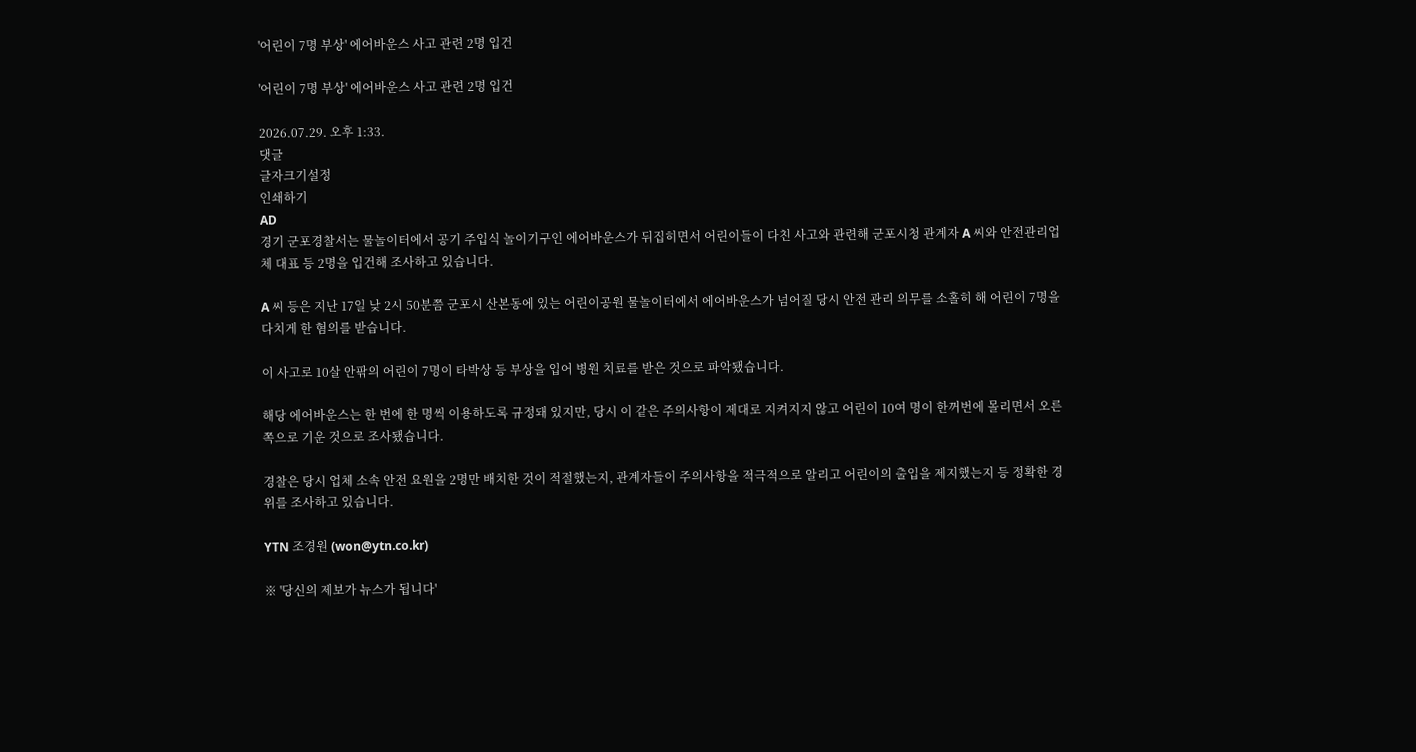'어린이 7명 부상' 에어바운스 사고 관련 2명 입건

'어린이 7명 부상' 에어바운스 사고 관련 2명 입건

2026.07.29. 오후 1:33.
댓글
글자크기설정
인쇄하기
AD
경기 군포경찰서는 물놀이터에서 공기 주입식 놀이기구인 에어바운스가 뒤집히면서 어린이들이 다친 사고와 관련해 군포시청 관계자 A 씨와 안전관리업체 대표 등 2명을 입건해 조사하고 있습니다.

A 씨 등은 지난 17일 낮 2시 50분쯤 군포시 산본동에 있는 어린이공원 물놀이터에서 에어바운스가 넘어질 당시 안전 관리 의무를 소홀히 해 어린이 7명을 다치게 한 혐의를 받습니다.

이 사고로 10살 안팎의 어린이 7명이 타박상 등 부상을 입어 병원 치료를 받은 것으로 파악됐습니다.

해당 에어바운스는 한 번에 한 명씩 이용하도록 규정돼 있지만, 당시 이 같은 주의사항이 제대로 지켜지지 않고 어린이 10여 명이 한꺼번에 몰리면서 오른쪽으로 기운 것으로 조사됐습니다.

경찰은 당시 업체 소속 안전 요원을 2명만 배치한 것이 적절했는지, 관계자들이 주의사항을 적극적으로 알리고 어린이의 출입을 제지했는지 등 정확한 경위를 조사하고 있습니다.

YTN 조경원 (won@ytn.co.kr)

※ '당신의 제보가 뉴스가 됩니다'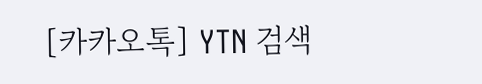[카카오톡] YTN 검색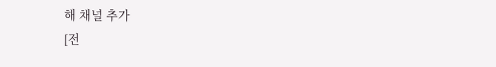해 채널 추가
[전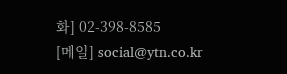화] 02-398-8585
[메일] social@ytn.co.kr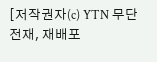[저작권자(c) YTN 무단전재, 재배포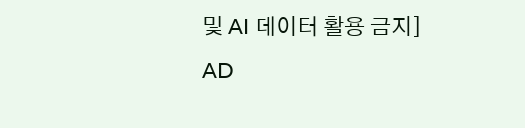및 AI 데이터 활용 금지]
AD